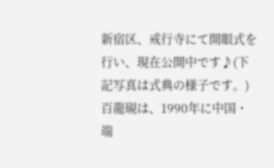新宿区、戒行寺にて開眼式を行い、現在公開中です♪(下記写真は式典の様子です。)
百龍硯は、1990年に中国・端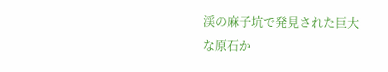渓の麻子坑で発見された巨大な原石か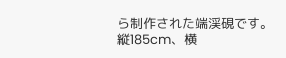ら制作された端渓硯です。
縦185cm、横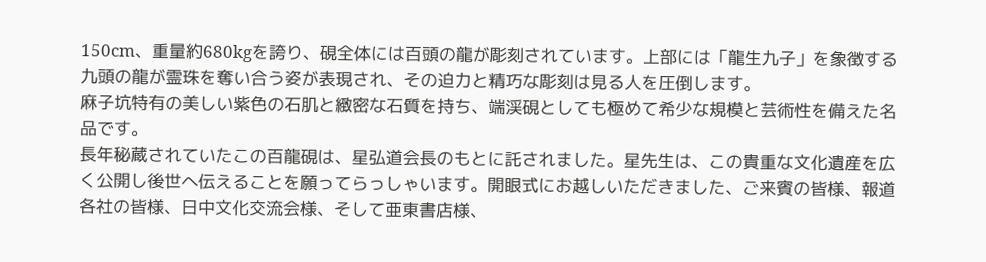150cm、重量約680kgを誇り、硯全体には百頭の龍が彫刻されています。上部には「龍生九子」を象徴する九頭の龍が霊珠を奪い合う姿が表現され、その迫力と精巧な彫刻は見る人を圧倒します。
麻子坑特有の美しい紫色の石肌と緻密な石質を持ち、端渓硯としても極めて希少な規模と芸術性を備えた名品です。
長年秘蔵されていたこの百龍硯は、星弘道会長のもとに託されました。星先生は、この貴重な文化遺産を広く公開し後世へ伝えることを願ってらっしゃいます。開眼式にお越しいただきました、ご来賓の皆様、報道各社の皆様、日中文化交流会様、そして亜東書店様、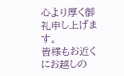心より厚く御礼申し上げます。
皆様もお近くにお越しの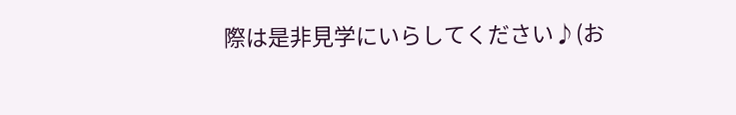際は是非見学にいらしてください♪(お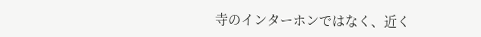寺のインターホンではなく、近く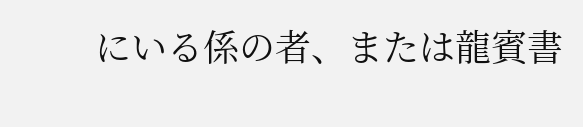にいる係の者、または龍賓書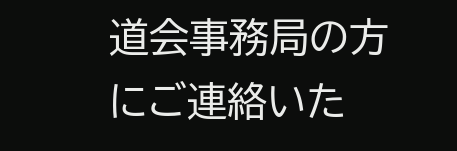道会事務局の方にご連絡いた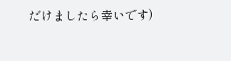だけましたら幸いです)